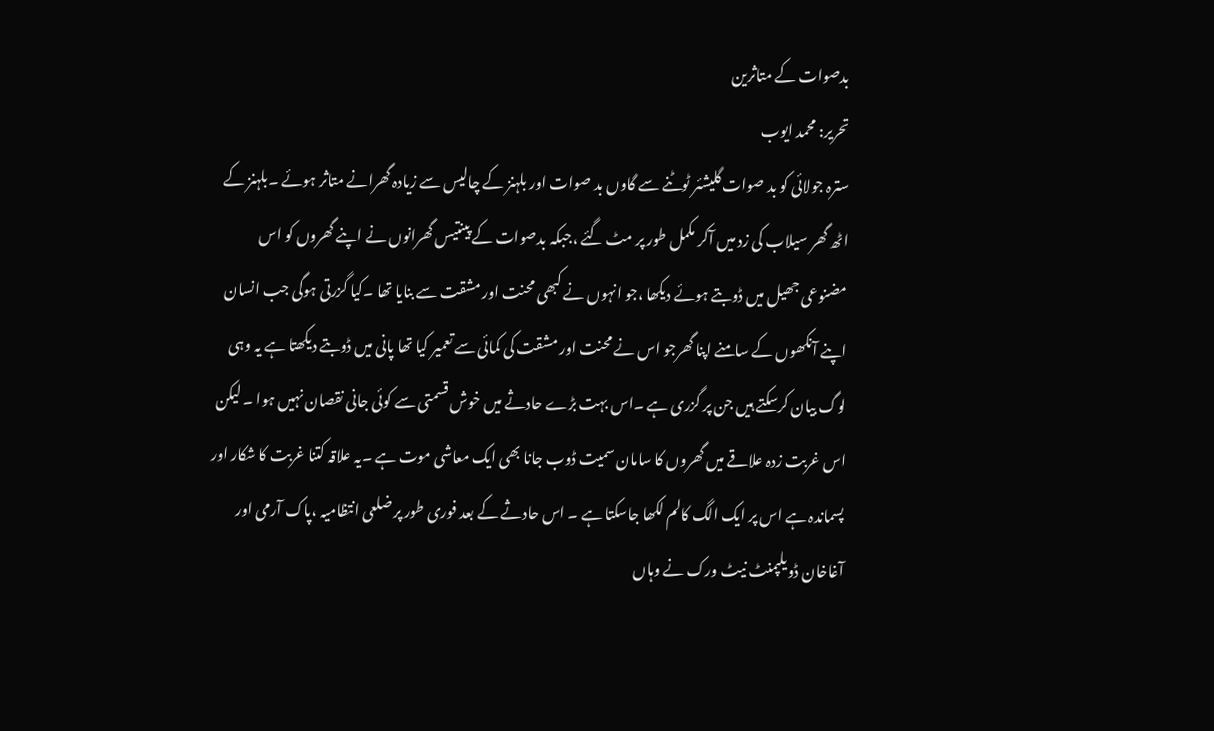بدصوات کے متاثرین
تحریر: محمد ایوب
سترہ جولائی کو بد صوات گلیشئر ٹوٹنے سے گاوں بد صوات اور بلہنز کے چالیس سے زیادہ گھرانے متاثر ہوئے ۔بلہنز کے اٹھ گھر سیلاب کی زد میں آکر مکمل طور پر مٹ گئے ،جبکہ بدصوات کے پینتیس گھرانوں نے اپنے گھروں کو اس مضنوعی جھیل میں ڈوبتے ہوئے دیکھا ،جو انہوں نے کبھی محنت اور مشقت سے بنایا تھا ۔کیا گزرتی ہوگی جب انسان اپنے آنکھوں کے سامنے اپنا گھرجو اس نے محنت اور مشقت کی کمائی سے تعمیر کیا تھا پانی میں ڈوبتے دیکھتا ہے یہ وہی لوگ بیان کرسکتے ہیں جن پر گزری ہے ۔اس بہت بڑے حادثے میں خوش قسمتی سے کوئی جانی نقصان نہیں ہوا ۔ لیکن اس غربت زدہ علاقے میں گھروں کا سامان سمیت ڈوب جانا بھی ایک معاشی موت ہے ۔یہ علاقہ کتنا غربت کا شکار اور پسماندہ ہے اس پر ایک الگ کالم لکھا جاسکتا ہے ۔ اس حادثے کے بعد فوری طور پر ضلعی انتظامیہ ،پاک آرمی اور آغاخان ڈویلپمنٹ نیٹ ورک نے وہاں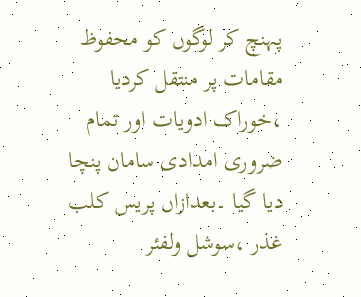پہنچ کر لوگوں کو محفوظ مقامات پر منتقل کردیا ،خوراک ادویات اور تمام ضروری امدادی سامان پنچا دیا گیا ۔بعدازاں پریس کلب غذر ،سوشل ولفئر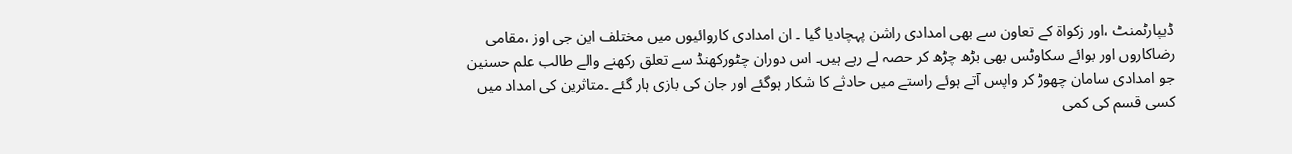ڈیپارٹمنٹ ،اور زکواة کے تعاون سے بھی امدادی راشن پہچادیا گیا ۔ ان امدادی کاروائیوں میں مختلف این جی اوز ،مقامی رضاکاروں اور بوائے سکاوٹس بھی بڑھ چڑھ کر حصہ لے رہے ہیں۔ اس دوران چٹورکھنڈ سے تعلق رکھنے والے طالب علم حسنین جو امدادی سامان چھوڑ کر واپس آتے ہوئے راستے میں حادثے کا شکار ہوگئے اور جان کی بازی ہار گئے ۔متاثرین کی امداد میں کسی قسم کی کمی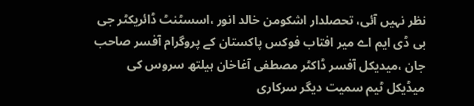نظر نہیں آئی، تحصلدار اشکومن خالد انور ،اسسٹنٹ ڈائریکٹر جی بی ڈی ایم اے میر افتاب فوکس پاکستان کے پروگرام آفسر صاحب جان ،میدیکل آفسر ڈاکٹر مصطفی آغاخان ہیلتھ سروس کی میڈیکل ٹیم سمیت دیگر سرکاری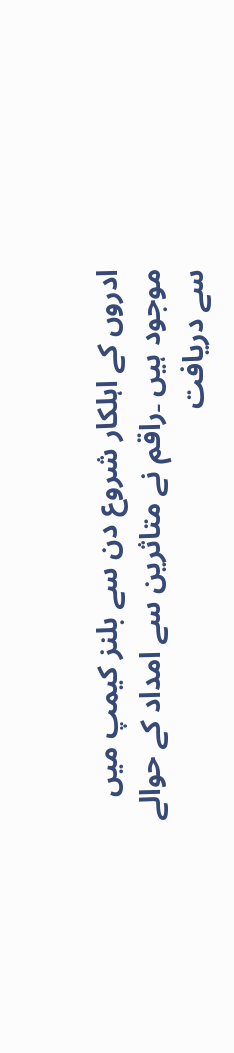ادروں کے اہلکار شروع دن سے بلنز کیمپ میں موجود ہیں ۔راقم نے متاثرین سے امداد کے حوالے سے دریافت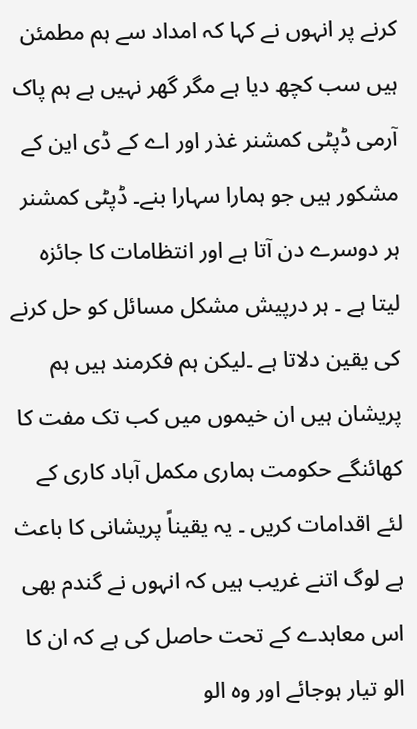کرنے پر انہوں نے کہا کہ امداد سے ہم مطمئن ہیں سب کچھ دیا ہے مگر گھر نہیں ہے ہم پاک آرمی ڈپٹی کمشنر غذر اور اے کے ڈی این کے مشکور ہیں جو ہمارا سہارا بنے۔ ڈپٹی کمشنر ہر دوسرے دن آتا ہے اور انتظامات کا جائزہ لیتا ہے ۔ ہر درپیش مشکل مسائل کو حل کرنے کی یقین دلاتا ہے ۔لیکن ہم فکرمند ہیں ہم پریشان ہیں ان خیموں میں کب تک مفت کا کھائنگے حکومت ہماری مکمل آباد کاری کے لئے اقدامات کریں ۔ یہ یقیناً پریشانی کا باعث ہے لوگ اتنے غریب ہیں کہ انہوں نے گندم بھی اس معاہدے کے تحت حاصل کی ہے کہ ان کا الو تیار ہوجائے اور وہ الو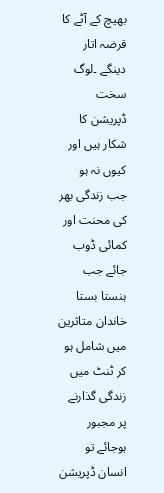بھیچ کے آٹے کا قرضہ اتار دینگے ۔لوگ سخت ڈپریشن کا شکار ہیں اور کیوں نہ ہو جب زندگی بھر کی محنت اور کمائی ڈوب جائے جب ہنستا بستا خاندان متاثرین میں شامل ہو کر ٹنٹ میں زندگی گذارنے پر مجبور ہوجائے تو انسان ڈپریشن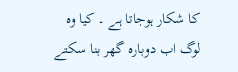کا شکار ہوجاتا ہے ۔ کیا وہ لوگ اب دوبارہ گھر بنا سکتے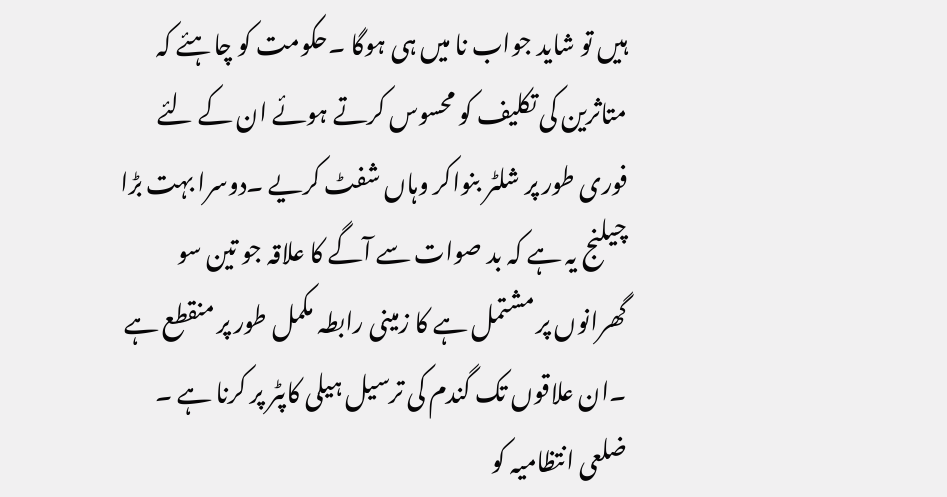ہیں تو شاید جواب نا میں ہی ہوگا ۔حکومت کو چاہئے کہ متاثرین کی تکلیف کو محسوس کرتے ہوئے ان کے لئے فوری طور پر شلٹر بنواکر وہاں شفٹ کریے ۔دوسرا بہت بڑا چیلنج یہ ہے کہ بد صوات سے آگے کا علاقہ جو تین سو گھرانوں پر مشتمل ہے کا زمینی رابطہ مکمل طور پر منقطع ہے ۔ان علاقوں تک گندم کی ترسیل ہیلی کاپٹر پر کرنا ہے ۔ ضلعی انتظامیہ کو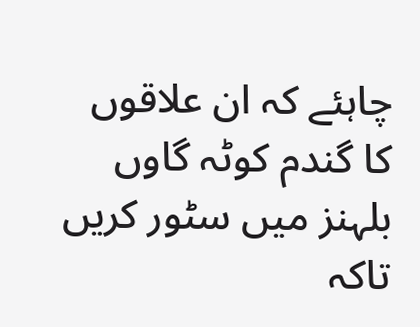چاہئے کہ ان علاقوں کا گندم کوٹہ گاوں بلہنز میں سٹور کریں تاکہ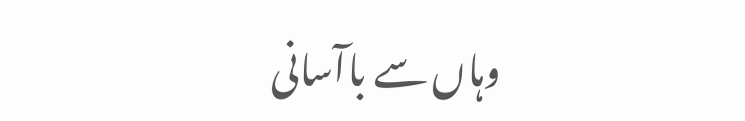وہاں سے باآسانی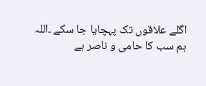اگلے علاقوں تک پہچایا جا سکے ۔اللہ ہم سب کا حامی و ناصر ہے